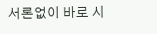서론없이 바로 시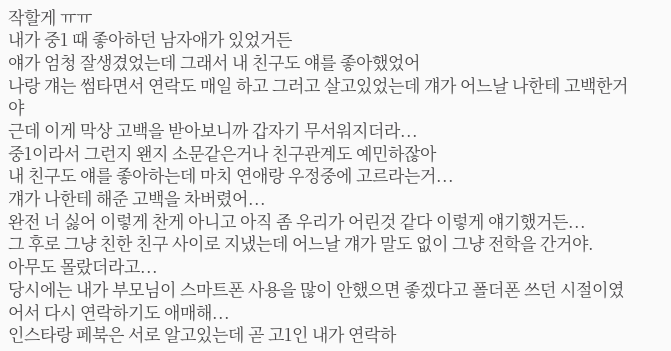작할게 ㅠㅠ
내가 중1 때 좋아하던 남자애가 있었거든
얘가 엄청 잘생겼었는데 그래서 내 친구도 얘를 좋아했었어
나랑 걔는 썸타면서 연락도 매일 하고 그러고 살고있었는데 걔가 어느날 나한테 고백한거야
근데 이게 막상 고백을 받아보니까 갑자기 무서워지더라...
중1이라서 그런지 왠지 소문같은거나 친구관계도 예민하잖아
내 친구도 얘를 좋아하는데 마치 연애랑 우정중에 고르라는거...
걔가 나한테 해준 고백을 차버렸어...
완전 너 싫어 이렇게 찬게 아니고 아직 좀 우리가 어린것 같다 이렇게 얘기했거든...
그 후로 그냥 친한 친구 사이로 지냈는데 어느날 걔가 말도 없이 그냥 전학을 간거야.
아무도 몰랐더라고...
당시에는 내가 부모님이 스마트폰 사용을 많이 안했으면 좋겠다고 폴더폰 쓰던 시절이였어서 다시 연락하기도 애매해...
인스타랑 페북은 서로 알고있는데 곧 고1인 내가 연락하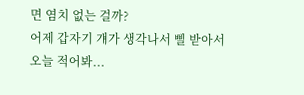면 염치 없는 걸까?
어제 갑자기 걔가 생각나서 삘 받아서 오늘 적어봐...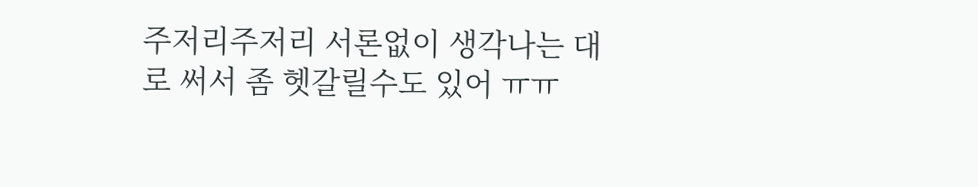주저리주저리 서론없이 생각나는 대로 써서 좀 헷갈릴수도 있어 ㅠㅠ